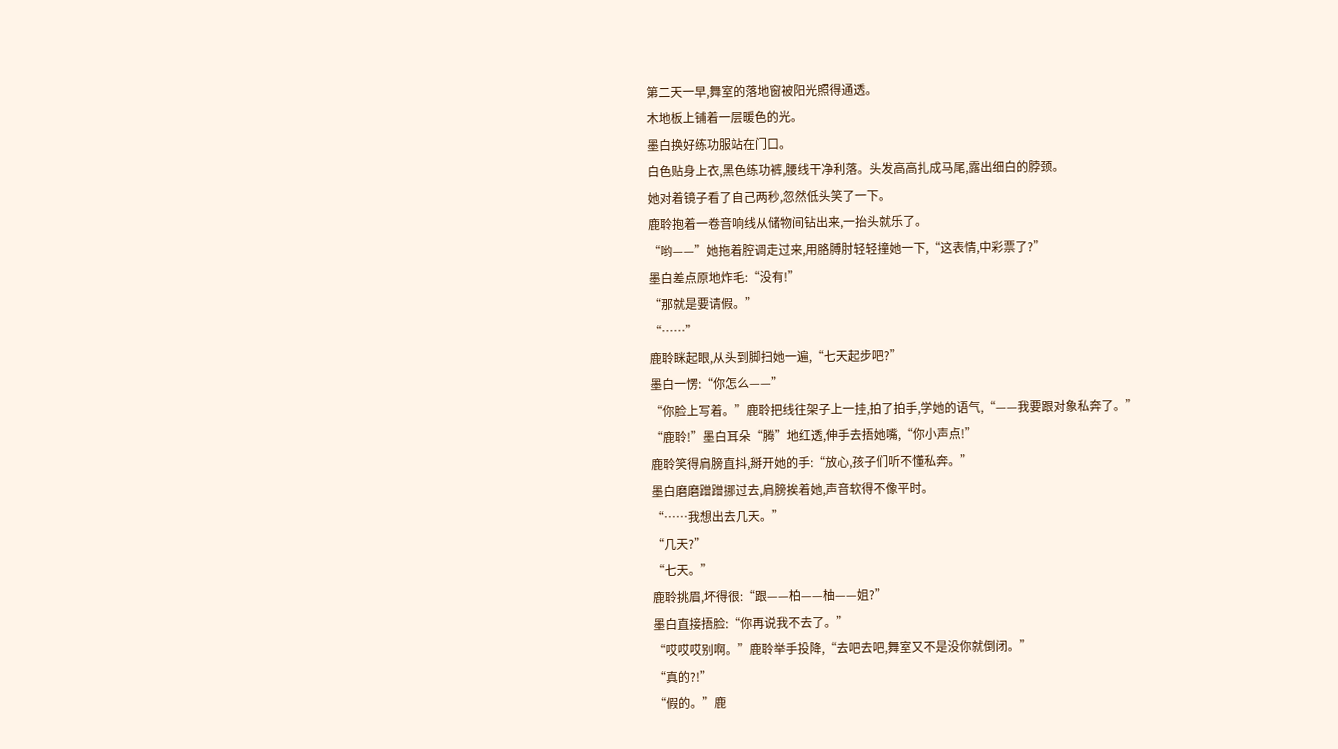第二天一早,舞室的落地窗被阳光照得通透。
木地板上铺着一层暖色的光。
墨白换好练功服站在门口。
白色贴身上衣,黑色练功裤,腰线干净利落。头发高高扎成马尾,露出细白的脖颈。
她对着镜子看了自己两秒,忽然低头笑了一下。
鹿聆抱着一卷音响线从储物间钻出来,一抬头就乐了。
“哟——”她拖着腔调走过来,用胳膊肘轻轻撞她一下,“这表情,中彩票了?”
墨白差点原地炸毛:“没有!”
“那就是要请假。”
“……”
鹿聆眯起眼,从头到脚扫她一遍,“七天起步吧?”
墨白一愣:“你怎么——”
“你脸上写着。”鹿聆把线往架子上一挂,拍了拍手,学她的语气,“——我要跟对象私奔了。”
“鹿聆!”墨白耳朵“腾”地红透,伸手去捂她嘴,“你小声点!”
鹿聆笑得肩膀直抖,掰开她的手:“放心,孩子们听不懂私奔。”
墨白磨磨蹭蹭挪过去,肩膀挨着她,声音软得不像平时。
“……我想出去几天。”
“几天?”
“七天。”
鹿聆挑眉,坏得很:“跟——柏——柚——姐?”
墨白直接捂脸:“你再说我不去了。”
“哎哎哎别啊。”鹿聆举手投降,“去吧去吧,舞室又不是没你就倒闭。”
“真的?!”
“假的。”鹿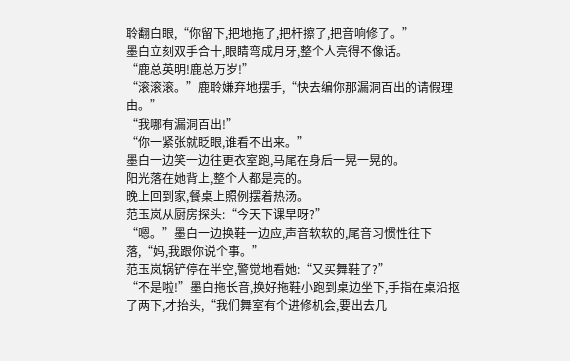聆翻白眼,“你留下,把地拖了,把杆擦了,把音响修了。”
墨白立刻双手合十,眼睛弯成月牙,整个人亮得不像话。
“鹿总英明!鹿总万岁!”
“滚滚滚。”鹿聆嫌弃地摆手,“快去编你那漏洞百出的请假理由。”
“我哪有漏洞百出!”
“你一紧张就眨眼,谁看不出来。”
墨白一边笑一边往更衣室跑,马尾在身后一晃一晃的。
阳光落在她背上,整个人都是亮的。
晚上回到家,餐桌上照例摆着热汤。
范玉岚从厨房探头:“今天下课早呀?”
“嗯。”墨白一边换鞋一边应,声音软软的,尾音习惯性往下落,“妈,我跟你说个事。”
范玉岚锅铲停在半空,警觉地看她:“又买舞鞋了?”
“不是啦!”墨白拖长音,换好拖鞋小跑到桌边坐下,手指在桌沿抠了两下,才抬头,“我们舞室有个进修机会,要出去几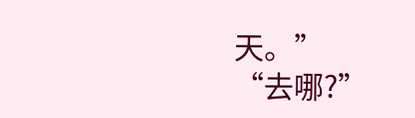天。”
“去哪?”